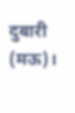दुबारी (मऊ)।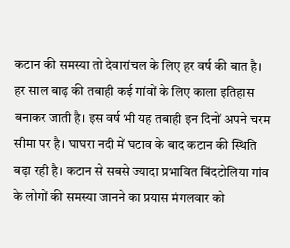कटान की समस्या तो देवारांचल के लिए हर वर्ष की बात है। हर साल बाढ़ की तबाही कई गांवों के लिए काला इतिहास बनाकर जाती है। इस वर्ष भी यह तबाही इन दिनों अपने चरम सीमा पर है। घाघरा नदी में घटाव के बाद कटान की स्थिति बढ़ा रही है। कटान से सबसे ज्यादा प्रभावित बिंदटोलिया गांव के लोगों की समस्या जानने का प्रयास मंगलवार को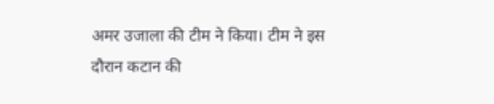अमर उजाला की टीम ने किया। टीम ने इस दौरान कटान की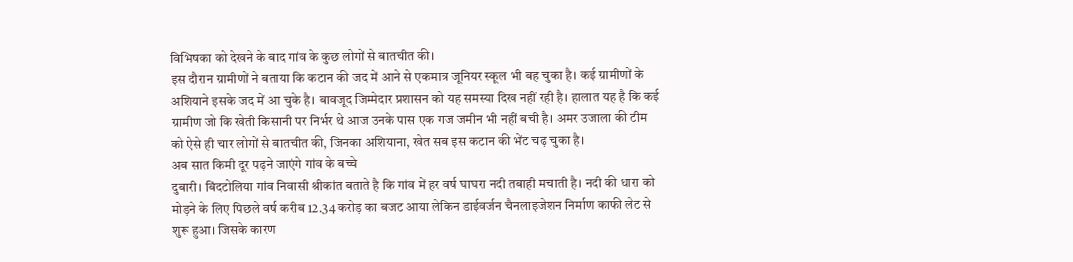विभिषका को देखने के बाद गांव के कुछ लोगों से बातचीत की।
इस दौरान ग्रामीणों ने बताया कि कटान की जद में आने से एकमात्र जूनियर स्कूल भी बह चुका है। कई ग्रामीणों के अशियाने इसके जद में आ चुके है। बावजूद जिम्मेदार प्रशासन को यह समस्या दिख नहीं रही है। हालात यह है कि कई ग्रामीण जो कि खेती किसानी पर निर्भर थे आज उनके पास एक गज जमीन भी नहीं बची है। अमर उजाला की टीम को ऐसे ही चार लोगों से बातचीत की, जिनका अशियाना, खेत सब इस कटान की भेंट चढ़ चुका है।
अब सात किमी दूर पढ़ने जाएंगे गांव के बच्चे
दुबारी। बिंदटोलिया गांव निवासी श्रीकांत बताते है कि गांव में हर वर्ष घाघरा नदी तबाही मचाती है। नदी की धारा को मोड़ने के लिए पिछले वर्ष करीब 12.34 करोड़ का बजट आया लेकिन डाईवर्जन चैनलाइजेशन निर्माण काफी लेट से शुरू हुआ। जिसके कारण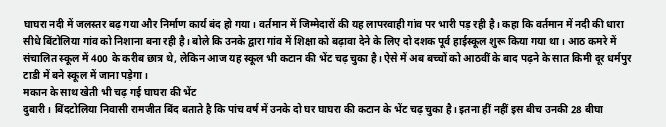घाघरा नदी में जलस्तर बढ़ गया और निर्माण कार्य बंद हो गया। वर्तमान में जिम्मेदारों की यह लापरवाही गांव पर भारी पड़ रही है। कहा कि वर्तमान में नदी की धारा सीधे बिंटोलिया गांव को निशाना बना रही है। बोले कि उनके द्वारा गांव में शिक्षा को बढ़ावा देने के लिए दो दशक पूर्व हाईस्कूल शुरू किया गया था। आठ कमरे में संचालित स्कूल में 400 के करीब छात्र थे, लेकिन आज यह स्कूल भी कटान की भेंट चढ़ चुका है। ऐसे में अब बच्चों को आठवीं के बाद पढ़ने के सात किमी दूर धर्मपुर टाडी में बने स्कूल में जाना पड़ेगा।
मकान के साथ खेती भी चढ़ गई घाघरा की भेंट
दुबारी। बिंदटोलिया निवासी रामजीत बिंद बताते है कि पांच वर्ष में उनके दो घर घाघरा की कटान के भेंट चढ़ चुका है। इतना हीं नहीं इस बीच उनकी 28 बीघा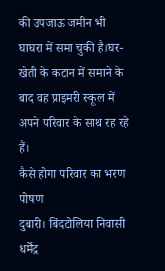की उपजाऊ जमीन भी घाघरा में समा चुकी है।घर-खेती के कटान में समाने के बाद वह प्राइमरी स्कूल में अपने परिवार के साथ रह रहे हैं।
कैसे होगा परिवार का भरण पोषण
दुबारी। बिंदटोलिया निवासी धर्मेंद्र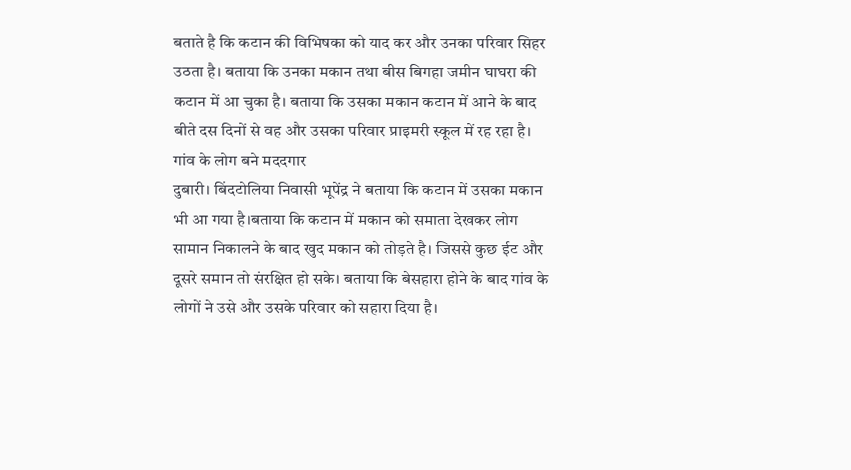बताते है कि कटान की विभिषका को याद कर और उनका परिवार सिहर उठता है। बताया कि उनका मकान तथा बीस बिगहा जमीन घाघरा की कटान में आ चुका है। बताया कि उसका मकान कटान में आने के बाद बीते दस दिनों से वह और उसका परिवार प्राइमरी स्कूल में रह रहा है।
गांव के लोग बने मददगार
दुबारी। बिंदटोलिया निवासी भूपेंद्र ने बताया कि कटान में उसका मकान भी आ गया है।बताया कि कटान में मकान को समाता देखकर लोग सामान निकालने के बाद खुद मकान को तोड़ते है। जिससे कुछ ईट और दूसरे समान तो संरक्षित हो सके। बताया कि बेसहारा होने के बाद गांव के लोगों ने उसे और उसके परिवार को सहारा दिया है।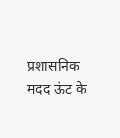प्रशासनिक मदद ऊंट के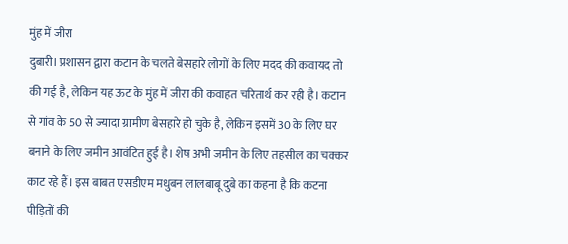मुंह में जीरा
दुबारी। प्रशासन द्वारा कटान के चलते बेसहारे लोगों के लिए मदद की कवायद तो की गई है, लेकिन यह ऊट के मुंह में जीरा की कवाहत चरितार्थ कर रही है। कटान से गांव के 50 से ज्यादा ग्रामीण बेसहारे हो चुके है, लेकिन इसमें 30 के लिए घर बनाने के लिए जमीन आवंटित हुई है। शेष अभी जमीन के लिए तहसील का चक्कर काट रहे हैं। इस बाबत एसडीएम मधुबन लालबाबू दुबे का कहना है कि कटना पीड़ितों की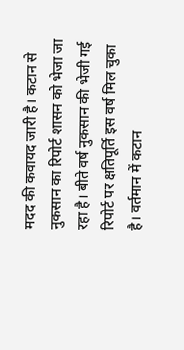मदद की कवायद जारी है। कटान से नुकसान का रिपोर्ट शासन को भेजा जा रहा है। बीते वर्ष नुकसान की भेजी गई रिपोर्ट पर क्षतिपूर्ति इस वर्ष मिल चुका है। वर्तमान में कटान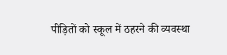पीड़ितों को स्कूल में ठहरने की व्यवस्था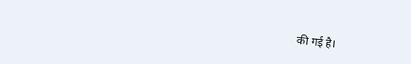की गई है।